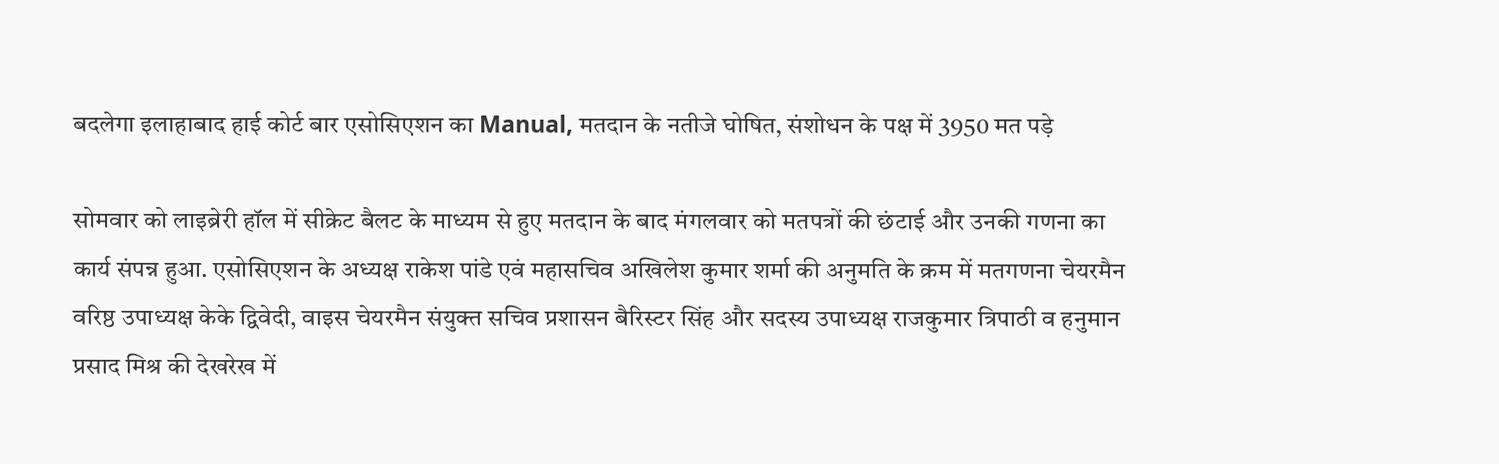बदलेगा इलाहाबाद हाई कोर्ट बार एसोसिएशन का Manual, मतदान के नतीजे घोषित, संशोधन के पक्ष में 3950 मत पड़े

सोमवार को लाइब्रेरी हॉल में सीक्रेट बैलट के माध्यम से हुए मतदान के बाद मंगलवार को मतपत्रों की छंटाई और उनकी गणना का कार्य संपन्न हुआ. एसोसिएशन के अध्यक्ष राकेश पांडे एवं महासचिव अखिलेश कुमार शर्मा की अनुमति के क्रम में मतगणना चेयरमैन वरिष्ठ उपाध्यक्ष केके द्विवेदी, वाइस चेयरमैन संयुक्त सचिव प्रशासन बैरिस्टर सिंह और सदस्य उपाध्यक्ष राजकुमार त्रिपाठी व हनुमान प्रसाद मिश्र की देखरेख में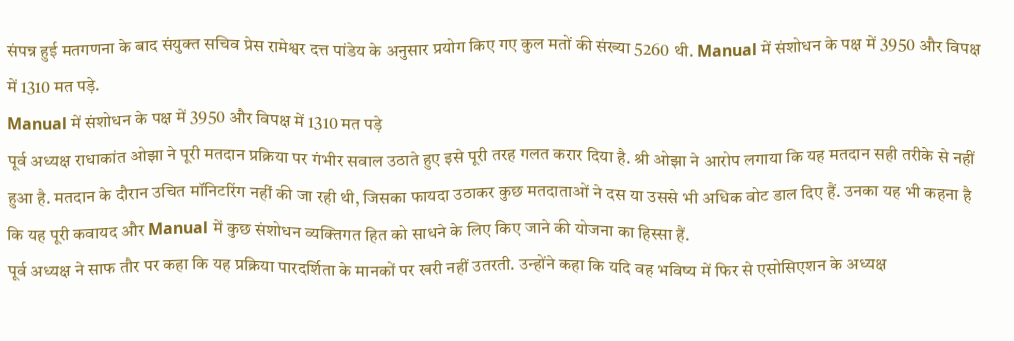संपन्न हुई मतगणना के बाद संयुक्त सचिव प्रेस रामेश्वर दत्त पांडेय के अनुसार प्रयोग किए गए कुल मतों की संख्या 5260 थी. Manual में संशोधन के पक्ष में 3950 और विपक्ष में 1310 मत पड़े.
Manual में संशोधन के पक्ष में 3950 और विपक्ष में 1310 मत पड़े
पूर्व अध्यक्ष राधाकांत ओझा ने पूरी मतदान प्रक्रिया पर गंभीर सवाल उठाते हुए इसे पूरी तरह गलत करार दिया है. श्री ओझा ने आरोप लगाया कि यह मतदान सही तरीके से नहीं हुआ है. मतदान के दौरान उचित मॉनिटरिंग नहीं की जा रही थी, जिसका फायदा उठाकर कुछ मतदाताओं ने दस या उससे भी अधिक वोट डाल दिए हैं. उनका यह भी कहना है कि यह पूरी कवायद और Manual में कुछ संशोधन व्यक्तिगत हित को साधने के लिए किए जाने की योजना का हिस्सा हैं.
पूर्व अध्यक्ष ने साफ तौर पर कहा कि यह प्रक्रिया पारदर्शिता के मानकों पर खरी नहीं उतरती. उन्होंने कहा कि यदि वह भविष्य में फिर से एसोसिएशन के अध्यक्ष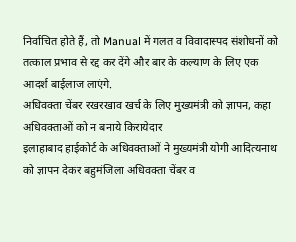निर्वाचित होते हैं, तो Manual में गलत व विवादास्पद संशोधनों को तत्काल प्रभाव से रद्द कर देंगे और बार के कल्याण के लिए एक आदर्श बाईलाज लाएंगे.
अधिवक्ता चेंबर रखरखाव खर्च के लिए मुख्यमंत्री को ज्ञापन, कहा अधिवक्ताओं को न बनाये किरायेदार
इलाहाबाद हाईकोर्ट के अधिवक्ताओं ने मुख्यमंत्री योगी आदित्यनाथ को ज्ञापन देकर बहुमंजिला अधिवक्ता चेंबर व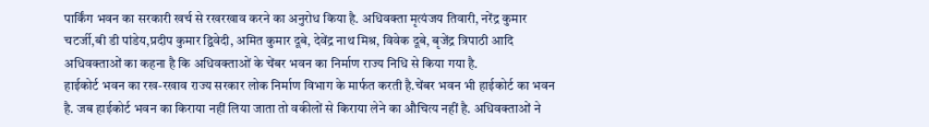पार्किंग भवन का सरकारी खर्च से रखरखाव करने का अनुरोध किया है. अधिवक्ता मृत्यंजय तिवारी, नरेंद्र कुमार चटर्जी,बी डी पांडेय,प्रदीप कुमार द्विवेदी, अमित कुमार दूबे, देवेंद्र नाथ मिश्र, विवेक दूबे, बृजेंद्र त्रिपाठी आदि अधिवक्ताओं का कहना है कि अधिवक्ताओं के चेंबर भवन का निर्माण राज्य निधि से किया गया है.
हाईकोर्ट भवन का रख-रखाव राज्य सरकार लोक निर्माण विभाग के मार्फत करती है.चेंबर भवन भी हाईकोर्ट का भवन है. जब हाईकोर्ट भवन का किराया नहीं लिया जाता तो वकीलों से किराया लेने का औचित्य नहीं है. अधिवक्ताओं ने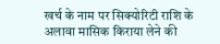खर्च के नाम पर सिक्योरिटी राशि के अलावा मासिक किराया लेने की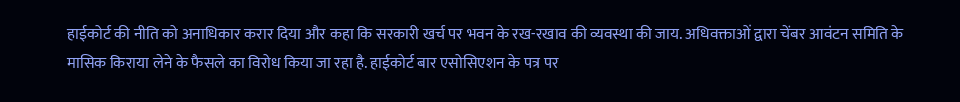हाईकोर्ट की नीति को अनाधिकार करार दिया और कहा कि सरकारी खर्च पर भवन के रख-रखाव की व्यवस्था की जाय. अधिवक्ताओं द्वारा चेंबर आवंटन समिति के मासिक किराया लेने के फैसले का विरोध किया जा रहा है. हाईकोर्ट बार एसोसिएशन के पत्र पर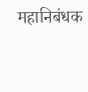महानिबंधक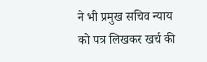ने भी प्रमुख सचिव न्याय को पत्र लिखकर खर्च की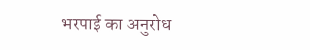भरपाई का अनुरोध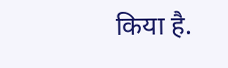किया है.